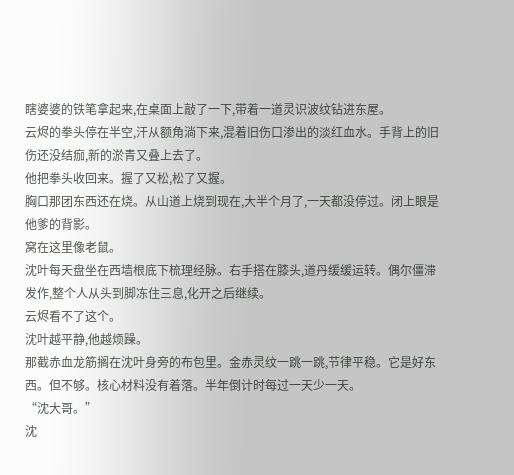瞎婆婆的铁笔拿起来,在桌面上敲了一下,带着一道灵识波纹钻进东屋。
云烬的拳头停在半空,汗从额角淌下来,混着旧伤口渗出的淡红血水。手背上的旧伤还没结痂,新的淤青又叠上去了。
他把拳头收回来。握了又松,松了又握。
胸口那团东西还在烧。从山道上烧到现在,大半个月了,一天都没停过。闭上眼是他爹的背影。
窝在这里像老鼠。
沈叶每天盘坐在西墙根底下梳理经脉。右手搭在膝头,道丹缓缓运转。偶尔僵滞发作,整个人从头到脚冻住三息,化开之后继续。
云烬看不了这个。
沈叶越平静,他越烦躁。
那截赤血龙筋搁在沈叶身旁的布包里。金赤灵纹一跳一跳,节律平稳。它是好东西。但不够。核心材料没有着落。半年倒计时每过一天少一天。
“沈大哥。”
沈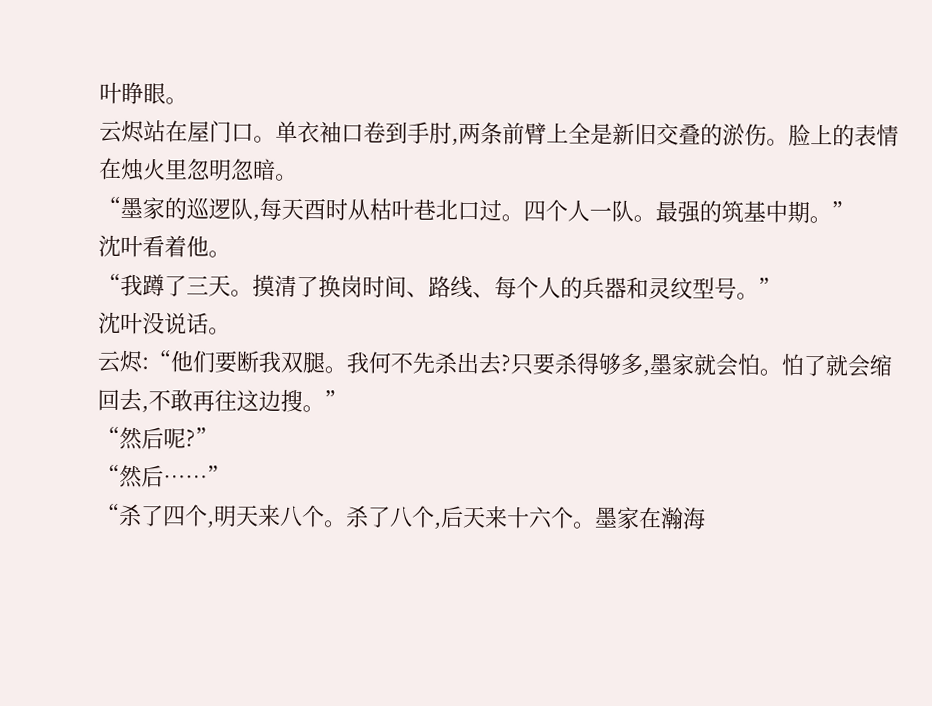叶睁眼。
云烬站在屋门口。单衣袖口卷到手肘,两条前臂上全是新旧交叠的淤伤。脸上的表情在烛火里忽明忽暗。
“墨家的巡逻队,每天酉时从枯叶巷北口过。四个人一队。最强的筑基中期。”
沈叶看着他。
“我蹲了三天。摸清了换岗时间、路线、每个人的兵器和灵纹型号。”
沈叶没说话。
云烬:“他们要断我双腿。我何不先杀出去?只要杀得够多,墨家就会怕。怕了就会缩回去,不敢再往这边搜。”
“然后呢?”
“然后……”
“杀了四个,明天来八个。杀了八个,后天来十六个。墨家在瀚海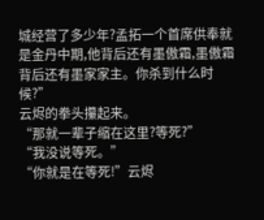城经营了多少年?孟拓一个首席供奉就是金丹中期,他背后还有墨傲霜,墨傲霜背后还有墨家家主。你杀到什么时候?”
云烬的拳头攥起来。
“那就一辈子缩在这里?等死?”
“我没说等死。”
“你就是在等死!”云烬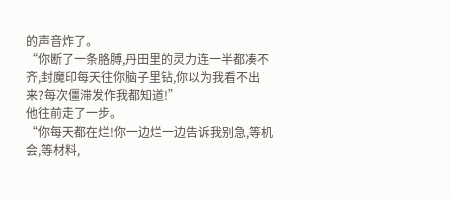的声音炸了。
“你断了一条胳膊,丹田里的灵力连一半都凑不齐,封魔印每天往你脑子里钻,你以为我看不出来?每次僵滞发作我都知道!”
他往前走了一步。
“你每天都在烂!你一边烂一边告诉我别急,等机会,等材料,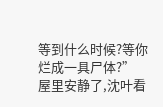等到什么时候?等你烂成一具尸体?”
屋里安静了,沈叶看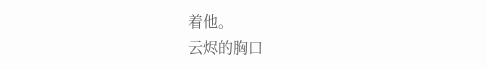着他。
云烬的胸口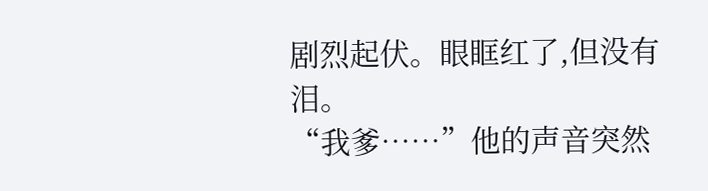剧烈起伏。眼眶红了,但没有泪。
“我爹……”他的声音突然